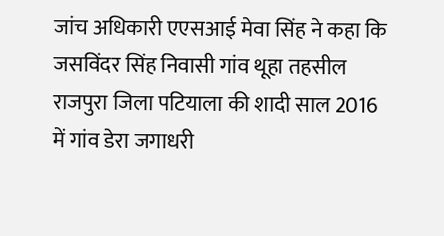जांच अधिकारी एएसआई मेवा सिंह ने कहा कि जसविंदर सिंह निवासी गांव थूहा तहसील राजपुरा जिला पटियाला की शादी साल 2016 में गांव डेरा जगाधरी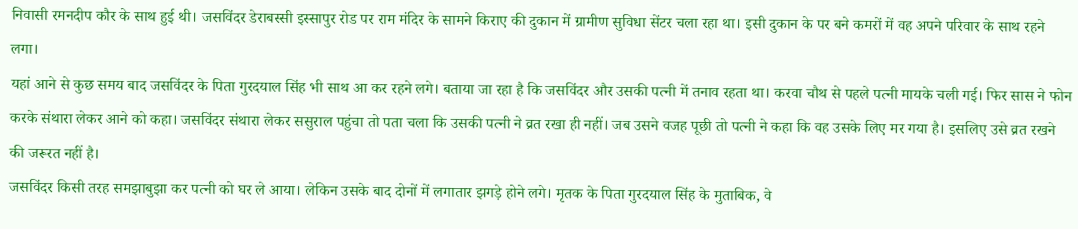निवासी रमनदीप कौर के साथ हुई थी। जसविंदर डेराबस्सी इस्सापुर रोड पर राम मंदिर के सामने किराए की दुकान में ग्रामीण सुविधा सेंटर चला रहा था। इसी दुकान के पर बने कमरों में वह अपने परिवार के साथ रहने लगा।
यहां आने से कुछ समय बाद जसविंदर के पिता गुरदयाल सिंह भी साथ आ कर रहने लगे। बताया जा रहा है कि जसविंदर और उसकी पत्नी में तनाव रहता था। करवा चौथ से पहले पत्नी मायके चली गई। फिर सास ने फोन करके संथारा लेकर आने को कहा। जसविंदर संथारा लेकर ससुराल पहुंचा तो पता चला कि उसकी पत्नी ने व्रत रखा ही नहीं। जब उसने वजह पूछी तो पत्नी ने कहा कि वह उसके लिए मर गया है। इसलिए उसे व्रत रखने की जरूरत नहीं है।
जसविंदर किसी तरह समझाबुझा कर पत्नी को घर ले आया। लेकिन उसके बाद दोनों में लगातार झगड़े होने लगे। मृतक के पिता गुरदयाल सिंह के मुताबिक, वे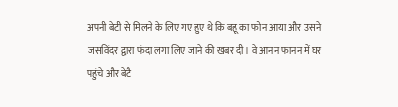अपनी बेटी से मिलने के लिए गए हुए थे कि बहू का फोन आया और उसने जसविंदर द्वारा फंदा लगा लिए जाने की खबर दी। वे आनन फानन में घर पहुंचे और बेटै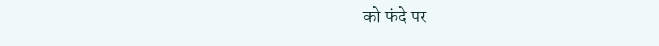को फंदे पर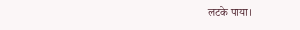लटके पाया।